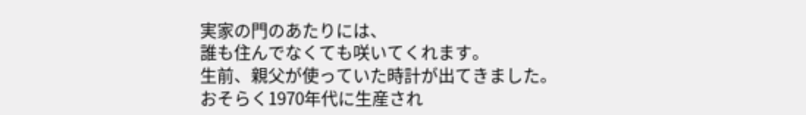実家の門のあたりには、
誰も住んでなくても咲いてくれます。
生前、親父が使っていた時計が出てきました。
おそらく1970年代に生産され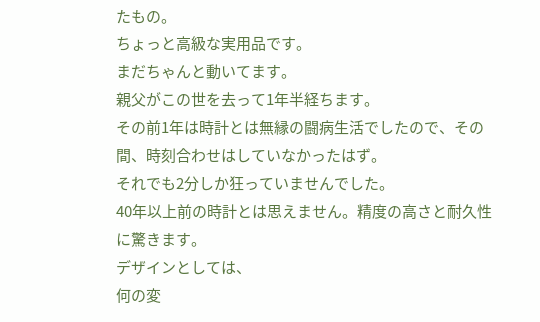たもの。
ちょっと高級な実用品です。
まだちゃんと動いてます。
親父がこの世を去って1年半経ちます。
その前1年は時計とは無縁の闘病生活でしたので、その間、時刻合わせはしていなかったはず。
それでも2分しか狂っていませんでした。
40年以上前の時計とは思えません。精度の高さと耐久性に驚きます。
デザインとしては、
何の変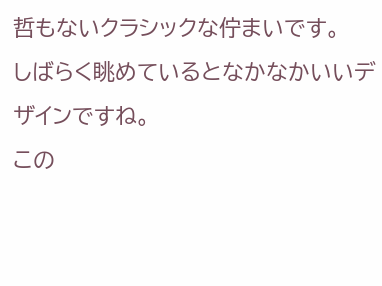哲もないクラシックな佇まいです。
しばらく眺めているとなかなかいいデザインですね。
この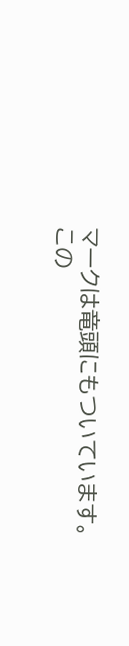マークは竜頭にもついています。
この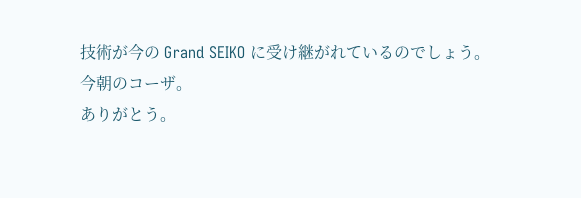技術が今の Grand SEIKO に受け継がれているのでしょう。
今朝のコーザ。
ありがとう。